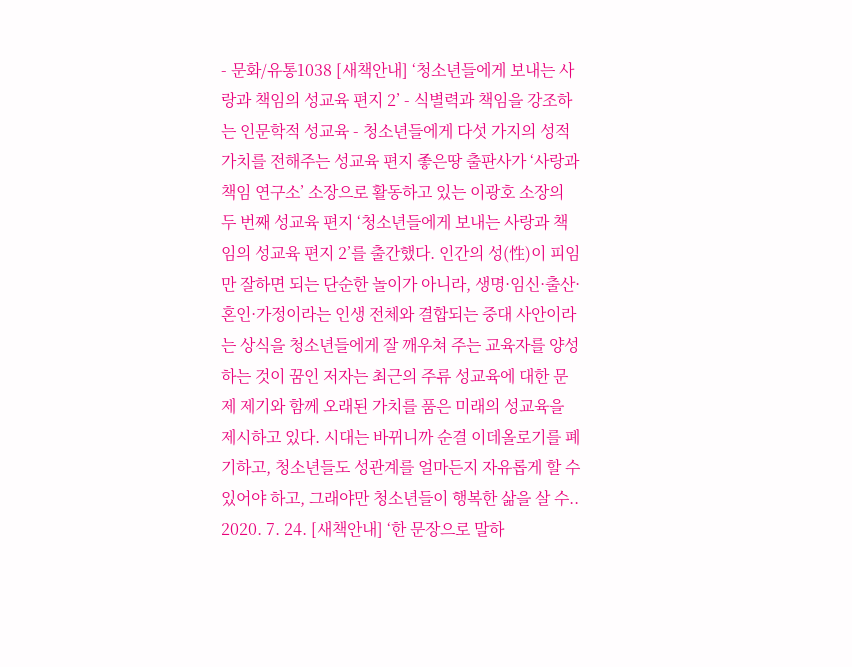- 문화/유통1038 [새책안내] ‘청소년들에게 보내는 사랑과 책임의 성교육 편지 2’ - 식별력과 책임을 강조하는 인문학적 성교육 - 청소년들에게 다섯 가지의 성적 가치를 전해주는 성교육 편지 좋은땅 출판사가 ‘사랑과 책임 연구소’ 소장으로 활동하고 있는 이광호 소장의 두 번째 성교육 편지 ‘청소년들에게 보내는 사랑과 책임의 성교육 편지 2’를 출간했다. 인간의 성(性)이 피임만 잘하면 되는 단순한 놀이가 아니라, 생명·임신·출산·혼인·가정이라는 인생 전체와 결합되는 중대 사안이라는 상식을 청소년들에게 잘 깨우쳐 주는 교육자를 양성하는 것이 꿈인 저자는 최근의 주류 성교육에 대한 문제 제기와 함께 오래된 가치를 품은 미래의 성교육을 제시하고 있다. 시대는 바뀌니까 순결 이데올로기를 폐기하고, 청소년들도 성관계를 얼마든지 자유롭게 할 수 있어야 하고, 그래야만 청소년들이 행복한 삶을 살 수.. 2020. 7. 24. [새책안내] ‘한 문장으로 말하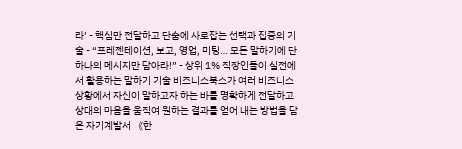라’ - 핵심만 전달하고 단숨에 사로잡는 선택과 집중의 기술 - “프레젠테이션, 보고, 영업, 미팅… 모든 말하기에 단 하나의 메시지만 담아라!” - 상위 1% 직장인들이 실전에서 활용하는 말하기 기술 비즈니스북스가 여러 비즈니스 상황에서 자신이 말하고자 하는 바를 명확하게 전달하고 상대의 마음을 움직여 원하는 결과를 얻어 내는 방법을 담은 자기계발서 《한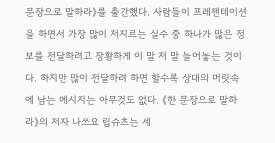문장으로 말하라》를 출간했다. 사람들이 프레젠테이션을 하면서 가장 많이 저지르는 실수 중 하나가 많은 정보를 전달하려고 장황하게 이 말 저 말 늘어놓는 것이다. 하지만 많이 전달하려 하면 할수록 상대의 머릿속에 남는 메시지는 아무것도 없다. 《한 문장으로 말하라》의 저자 나쓰요 립슈츠는 세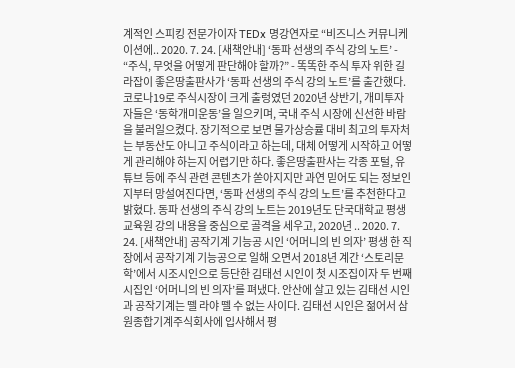계적인 스피킹 전문가이자 TEDx 명강연자로 “비즈니스 커뮤니케이션에.. 2020. 7. 24. [새책안내] ‘동파 선생의 주식 강의 노트’ - “주식, 무엇을 어떻게 판단해야 할까?” - 똑똑한 주식 투자 위한 길라잡이 좋은땅출판사가 ‘동파 선생의 주식 강의 노트’를 출간했다. 코로나19로 주식시장이 크게 출렁였던 2020년 상반기, 개미투자자들은 ‘동학개미운동’을 일으키며, 국내 주식 시장에 신선한 바람을 불러일으켰다. 장기적으로 보면 물가상승률 대비 최고의 투자처는 부동산도 아니고 주식이라고 하는데, 대체 어떻게 시작하고 어떻게 관리해야 하는지 어렵기만 하다. 좋은땅출판사는 각종 포털, 유튜브 등에 주식 관련 콘텐츠가 쏟아지지만 과연 믿어도 되는 정보인지부터 망설여진다면, ‘동파 선생의 주식 강의 노트’를 추천한다고 밝혔다. 동파 선생의 주식 강의 노트는 2019년도 단국대학교 평생교육원 강의 내용을 중심으로 골격을 세우고, 2020년 .. 2020. 7. 24. [새책안내] 공작기계 기능공 시인 ‘어머니의 빈 의자’ 평생 한 직장에서 공작기계 기능공으로 일해 오면서 2018년 계간 ‘스토리문학’에서 시조시인으로 등단한 김태선 시인이 첫 시조집이자 두 번째 시집인 ‘어머니의 빈 의자’를 펴냈다. 안산에 살고 있는 김태선 시인과 공작기계는 뗄 라야 뗄 수 없는 사이다. 김태선 시인은 젊어서 삼원종합기계주식회사에 입사해서 평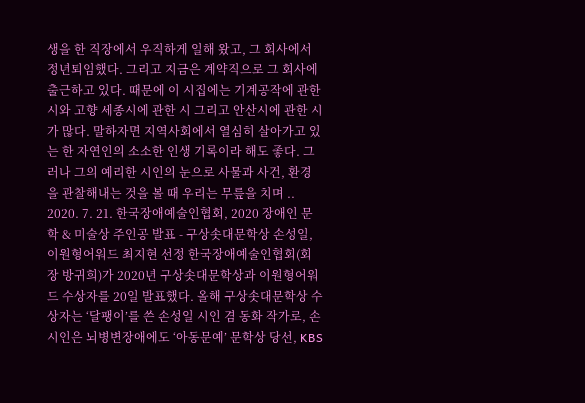생을 한 직장에서 우직하게 일해 왔고, 그 회사에서 정년퇴임했다. 그리고 지금은 계약직으로 그 회사에 출근하고 있다. 때문에 이 시집에는 기계공작에 관한 시와 고향 세종시에 관한 시 그리고 안산시에 관한 시가 많다. 말하자면 지역사회에서 열심히 살아가고 있는 한 자연인의 소소한 인생 기록이라 해도 좋다. 그러나 그의 예리한 시인의 눈으로 사물과 사건, 환경을 관찰해내는 것을 볼 때 우리는 무릎을 치며 .. 2020. 7. 21. 한국장애예술인협회, 2020 장애인 문학 & 미술상 주인공 발표 - 구상솟대문학상 손성일, 이원형어워드 최지현 선정 한국장애예술인협회(회장 방귀희)가 2020년 구상솟대문학상과 이원형어워드 수상자를 20일 발표했다. 올해 구상솟대문학상 수상자는 ‘달팽이’를 쓴 손성일 시인 겸 동화 작가로, 손 시인은 뇌병변장애에도 ‘아동문예’ 문학상 당선, KBS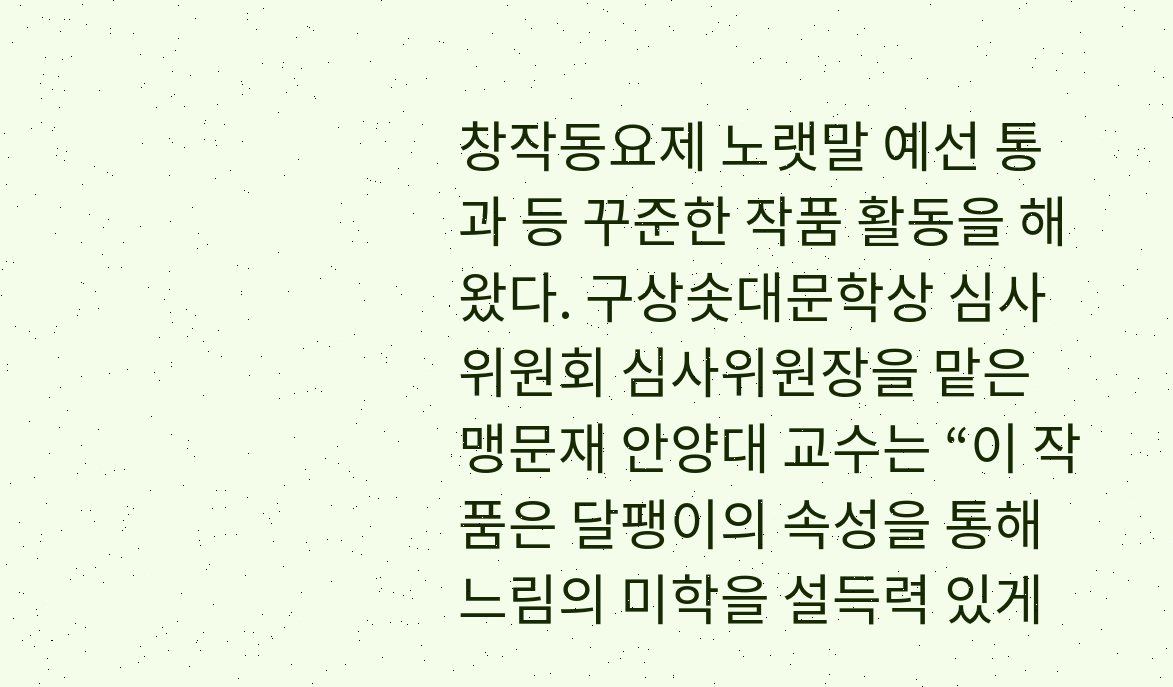창작동요제 노랫말 예선 통과 등 꾸준한 작품 활동을 해왔다. 구상솟대문학상 심사위원회 심사위원장을 맡은 맹문재 안양대 교수는 “이 작품은 달팽이의 속성을 통해 느림의 미학을 설득력 있게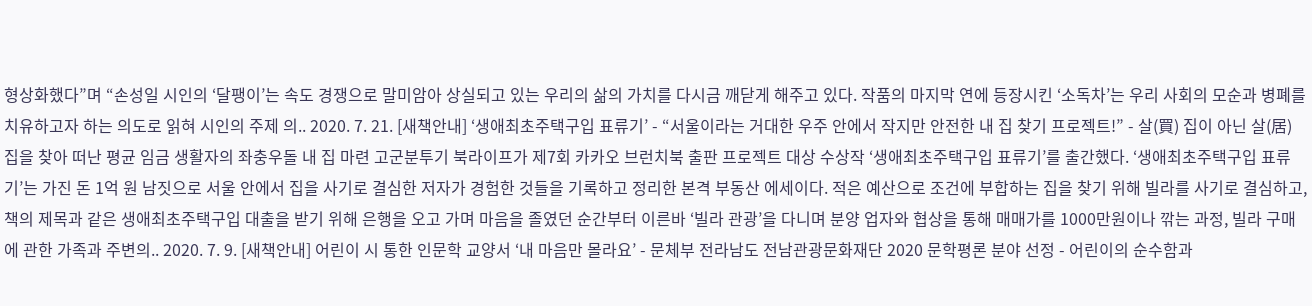형상화했다”며 “손성일 시인의 ‘달팽이’는 속도 경쟁으로 말미암아 상실되고 있는 우리의 삶의 가치를 다시금 깨닫게 해주고 있다. 작품의 마지막 연에 등장시킨 ‘소독차’는 우리 사회의 모순과 병폐를 치유하고자 하는 의도로 읽혀 시인의 주제 의.. 2020. 7. 21. [새책안내] ‘생애최초주택구입 표류기’ - “서울이라는 거대한 우주 안에서 작지만 안전한 내 집 찾기 프로젝트!” - 살(買) 집이 아닌 살(居) 집을 찾아 떠난 평균 임금 생활자의 좌충우돌 내 집 마련 고군분투기 북라이프가 제7회 카카오 브런치북 출판 프로젝트 대상 수상작 ‘생애최초주택구입 표류기’를 출간했다. ‘생애최초주택구입 표류기’는 가진 돈 1억 원 남짓으로 서울 안에서 집을 사기로 결심한 저자가 경험한 것들을 기록하고 정리한 본격 부동산 에세이다. 적은 예산으로 조건에 부합하는 집을 찾기 위해 빌라를 사기로 결심하고, 책의 제목과 같은 생애최초주택구입 대출을 받기 위해 은행을 오고 가며 마음을 졸였던 순간부터 이른바 ‘빌라 관광’을 다니며 분양 업자와 협상을 통해 매매가를 1000만원이나 깎는 과정, 빌라 구매에 관한 가족과 주변의.. 2020. 7. 9. [새책안내] 어린이 시 통한 인문학 교양서 ‘내 마음만 몰라요’ - 문체부 전라남도 전남관광문화재단 2020 문학평론 분야 선정 - 어린이의 순수함과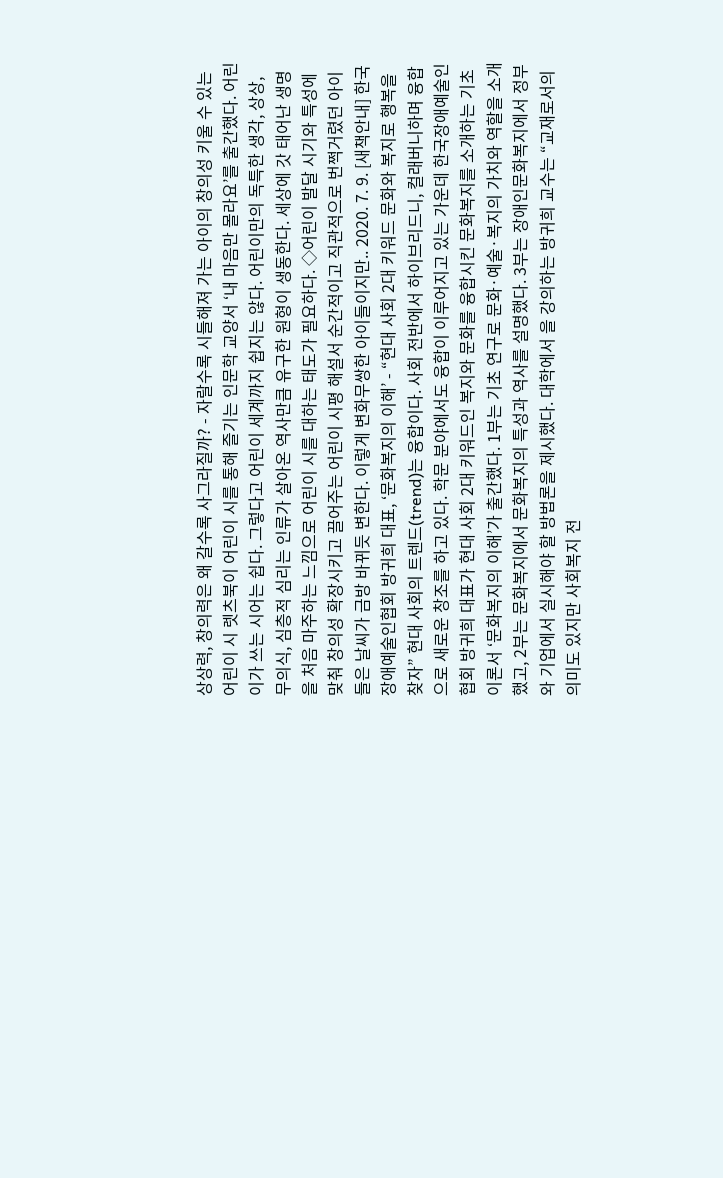상상력, 창의력은 왜 갈수록 사그라질까? - 자랄수록 시들해져 가는 아이의 창의성 키울 수 있는 어린이 시 렛츠북이 어린이 시를 통해 즐기는 인문학 교양서 ‘내 마음만 몰라요’를 출간했다. 어린이가 쓰는 시어는 쉽다. 그렇다고 어린이 세계까지 쉽지는 않다. 어린이만의 독특한 생각, 상상, 무의식, 심층적 심리는 인류가 살아온 역사만큼 유구한 원형이 생동한다. 세상에 갓 태어난 생명을 처음 마주하는 느낌으로 어린이 시를 대하는 태도가 필요하다. ◇어린이 발달 시기와 특성에 맞춰 창의성 확장시키고 끌어주는 어린이 시평 해설서 순간적이고 직관적으로 번쩍거렸던 아이들은 날씨가 금방 바뀌듯 변한다. 이렇게 변화무쌍한 아이들이지만.. 2020. 7. 9. [새책안내] 한국장애예술인협회 방귀희 대표, ‘문화복지의 이해’ - “현대 사회 2대 키워드 문화와 복지로 행복을 찾자” 현대 사회의 트렌드(trend)는 융합이다. 사회 전반에서 하이브리드니, 컬래버니하며 융합으로 새로운 창조를 하고 있다. 학문 분야에서도 융합이 이루어지고 있는 가운데 한국장애예술인협회 방귀희 대표가 현대 사회 2대 키워드인 복지와 문화를 융합시킨 문화복지를 소개하는 기초 이론서 ‘문화복지의 이해’가 출간했다. 1부는 기초 연구로 문화·예술·복지의 가치와 역할을 소개했고, 2부는 문화복지에서 문화복지의 특성과 역사를 설명했다. 3부는 장애인문화복지에서 정부와 기업에서 실시해야 할 방법론을 제시했다. 대학에서 을 강의하는 방귀희 교수는 “교재로서의 의미도 있지만 사회복지 전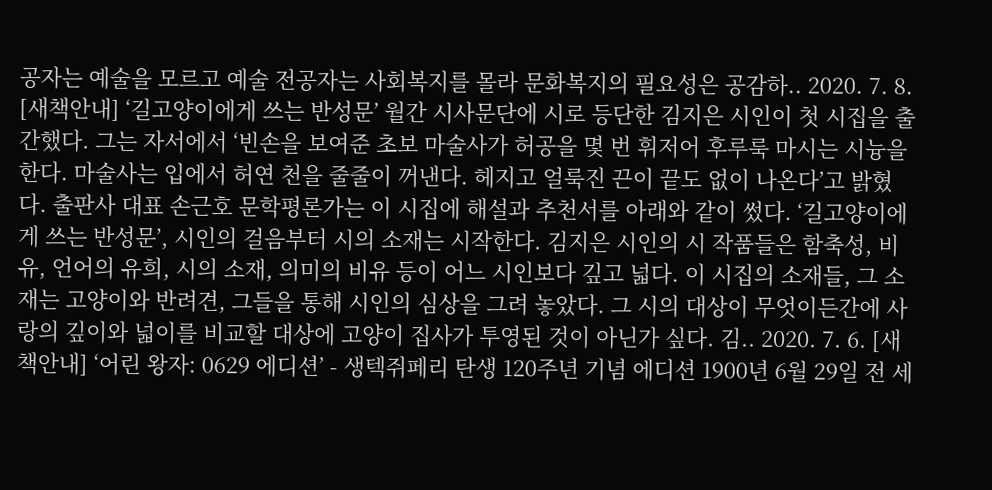공자는 예술을 모르고 예술 전공자는 사회복지를 몰라 문화복지의 필요성은 공감하.. 2020. 7. 8. [새책안내] ‘길고양이에게 쓰는 반성문’ 월간 시사문단에 시로 등단한 김지은 시인이 첫 시집을 출간했다. 그는 자서에서 ‘빈손을 보여준 초보 마술사가 허공을 몇 번 휘저어 후루룩 마시는 시늉을 한다. 마술사는 입에서 허연 천을 줄줄이 꺼낸다. 헤지고 얼룩진 끈이 끝도 없이 나온다’고 밝혔다. 출판사 대표 손근호 문학평론가는 이 시집에 해설과 추천서를 아래와 같이 썼다. ‘길고양이에게 쓰는 반성문’, 시인의 걸음부터 시의 소재는 시작한다. 김지은 시인의 시 작품들은 함축성, 비유, 언어의 유희, 시의 소재, 의미의 비유 등이 어느 시인보다 깊고 넓다. 이 시집의 소재들, 그 소재는 고양이와 반려견, 그들을 통해 시인의 심상을 그려 놓았다. 그 시의 대상이 무엇이든간에 사랑의 깊이와 넓이를 비교할 대상에 고양이 집사가 투영된 것이 아닌가 싶다. 김.. 2020. 7. 6. [새책안내] ‘어린 왕자: 0629 에디션’ - 생텍쥐페리 탄생 120주년 기념 에디션 1900년 6월 29일 전 세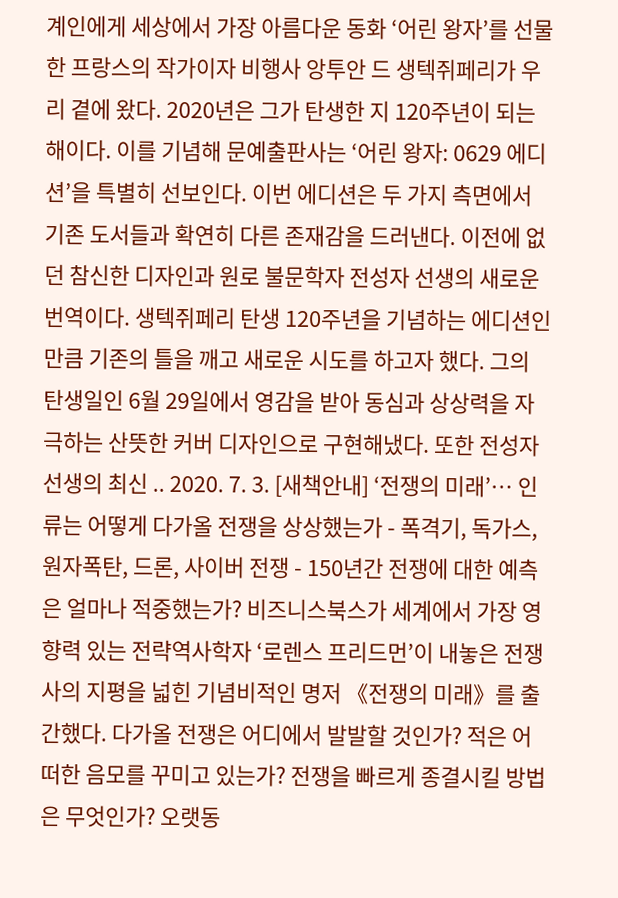계인에게 세상에서 가장 아름다운 동화 ‘어린 왕자’를 선물한 프랑스의 작가이자 비행사 앙투안 드 생텍쥐페리가 우리 곁에 왔다. 2020년은 그가 탄생한 지 120주년이 되는 해이다. 이를 기념해 문예출판사는 ‘어린 왕자: 0629 에디션’을 특별히 선보인다. 이번 에디션은 두 가지 측면에서 기존 도서들과 확연히 다른 존재감을 드러낸다. 이전에 없던 참신한 디자인과 원로 불문학자 전성자 선생의 새로운 번역이다. 생텍쥐페리 탄생 120주년을 기념하는 에디션인 만큼 기존의 틀을 깨고 새로운 시도를 하고자 했다. 그의 탄생일인 6월 29일에서 영감을 받아 동심과 상상력을 자극하는 산뜻한 커버 디자인으로 구현해냈다. 또한 전성자 선생의 최신 .. 2020. 7. 3. [새책안내] ‘전쟁의 미래’… 인류는 어떻게 다가올 전쟁을 상상했는가 - 폭격기, 독가스, 원자폭탄, 드론, 사이버 전쟁 - 150년간 전쟁에 대한 예측은 얼마나 적중했는가? 비즈니스북스가 세계에서 가장 영향력 있는 전략역사학자 ‘로렌스 프리드먼’이 내놓은 전쟁사의 지평을 넓힌 기념비적인 명저 《전쟁의 미래》를 출간했다. 다가올 전쟁은 어디에서 발발할 것인가? 적은 어떠한 음모를 꾸미고 있는가? 전쟁을 빠르게 종결시킬 방법은 무엇인가? 오랫동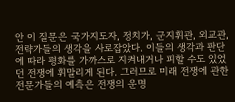안 이 질문은 국가지도자, 정치가, 군지휘관, 외교관, 전략가들의 생각을 사로잡았다. 이들의 생각과 판단에 따라 평화를 가까스로 지켜내거나 피할 수도 있었던 전쟁에 휘말리게 된다. 그러므로 미래 전쟁에 관한 전문가들의 예측은 전쟁의 운명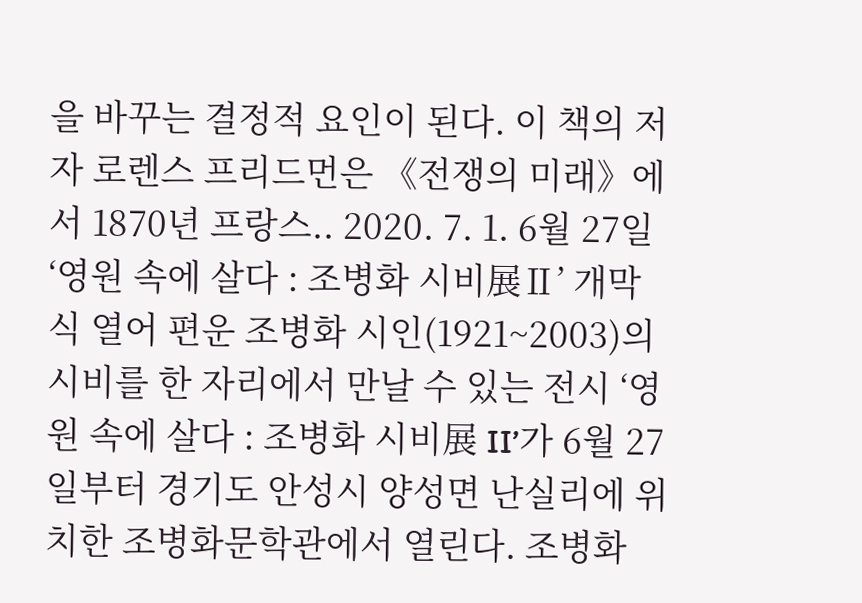을 바꾸는 결정적 요인이 된다. 이 책의 저자 로렌스 프리드먼은 《전쟁의 미래》에서 1870년 프랑스.. 2020. 7. 1. 6월 27일 ‘영원 속에 살다 : 조병화 시비展Ⅱ’ 개막식 열어 편운 조병화 시인(1921~2003)의 시비를 한 자리에서 만날 수 있는 전시 ‘영원 속에 살다 : 조병화 시비展 II’가 6월 27일부터 경기도 안성시 양성면 난실리에 위치한 조병화문학관에서 열린다. 조병화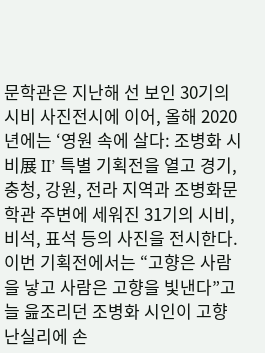문학관은 지난해 선 보인 30기의 시비 사진전시에 이어, 올해 2020년에는 ‘영원 속에 살다: 조병화 시비展 II’ 특별 기획전을 열고 경기, 충청, 강원, 전라 지역과 조병화문학관 주변에 세워진 31기의 시비, 비석, 표석 등의 사진을 전시한다. 이번 기획전에서는 “고향은 사람을 낳고 사람은 고향을 빛낸다”고 늘 읊조리던 조병화 시인이 고향 난실리에 손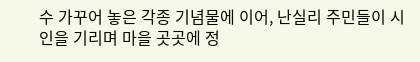수 가꾸어 놓은 각종 기념물에 이어, 난실리 주민들이 시인을 기리며 마을 곳곳에 정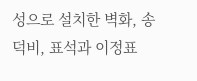성으로 설치한 벽화, 송덕비, 표석과 이정표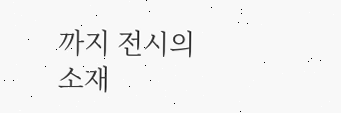까지 전시의 소재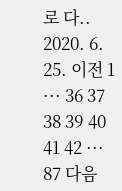로 다.. 2020. 6. 25. 이전 1 ··· 36 37 38 39 40 41 42 ··· 87 다음